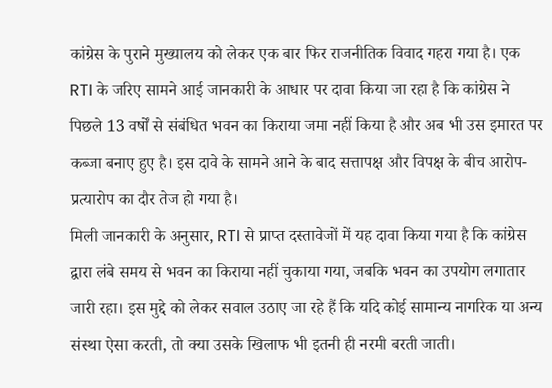कांग्रेस के पुराने मुख्यालय को लेकर एक बार फिर राजनीतिक विवाद गहरा गया है। एक RTI के जरिए सामने आई जानकारी के आधार पर दावा किया जा रहा है कि कांग्रेस ने पिछले 13 वर्षों से संबंधित भवन का किराया जमा नहीं किया है और अब भी उस इमारत पर कब्जा बनाए हुए है। इस दावे के सामने आने के बाद सत्तापक्ष और विपक्ष के बीच आरोप-प्रत्यारोप का दौर तेज हो गया है।
मिली जानकारी के अनुसार, RTI से प्राप्त दस्तावेजों में यह दावा किया गया है कि कांग्रेस द्वारा लंबे समय से भवन का किराया नहीं चुकाया गया, जबकि भवन का उपयोग लगातार जारी रहा। इस मुद्दे को लेकर सवाल उठाए जा रहे हैं कि यदि कोई सामान्य नागरिक या अन्य संस्था ऐसा करती, तो क्या उसके खिलाफ भी इतनी ही नरमी बरती जाती।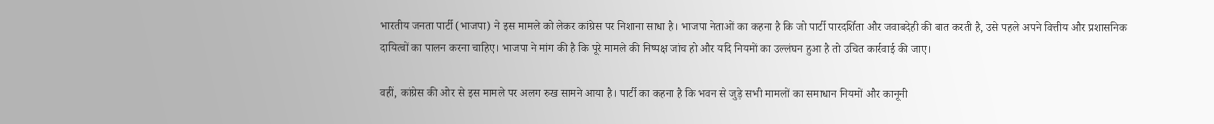भारतीय जनता पार्टी (भाजपा) ने इस मामले को लेकर कांग्रेस पर निशाना साधा है। भाजपा नेताओं का कहना है कि जो पार्टी पारदर्शिता और जवाबदेही की बात करती है, उसे पहले अपने वित्तीय और प्रशासनिक दायित्वों का पालन करना चाहिए। भाजपा ने मांग की है कि पूरे मामले की निष्पक्ष जांच हो और यदि नियमों का उल्लंघन हुआ है तो उचित कार्रवाई की जाए।

वहीं, कांग्रेस की ओर से इस मामले पर अलग रुख सामने आया है। पार्टी का कहना है कि भवन से जुड़े सभी मामलों का समाधान नियमों और कानूनी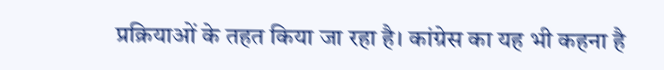प्रक्रियाओं के तहत किया जा रहा है। कांग्रेस का यह भी कहना है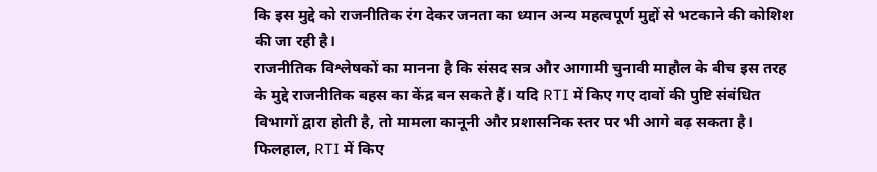कि इस मुद्दे को राजनीतिक रंग देकर जनता का ध्यान अन्य महत्वपूर्ण मुद्दों से भटकाने की कोशिश की जा रही है।
राजनीतिक विश्लेषकों का मानना है कि संसद सत्र और आगामी चुनावी माहौल के बीच इस तरह के मुद्दे राजनीतिक बहस का केंद्र बन सकते हैं। यदि RTI में किए गए दावों की पुष्टि संबंधित विभागों द्वारा होती है, तो मामला कानूनी और प्रशासनिक स्तर पर भी आगे बढ़ सकता है।
फिलहाल, RTI में किए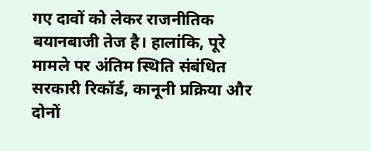गए दावों को लेकर राजनीतिक बयानबाजी तेज है। हालांकि, पूरे मामले पर अंतिम स्थिति संबंधित सरकारी रिकॉर्ड, कानूनी प्रक्रिया और दोनों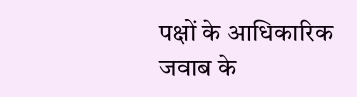पक्षों के आधिकारिक जवाब के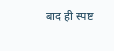बाद ही स्पष्ट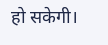हो सकेगी।